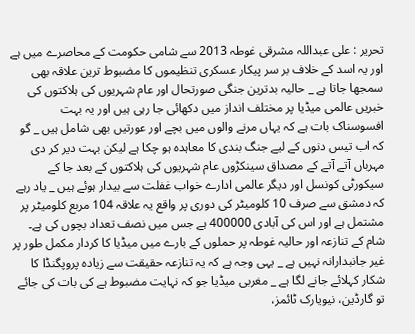تحریر : علی عبداللہ مشرقی غوطہ 2013 سے شامی حکومت کے محاصرے میں ہے اور یہ اسد کے خلاف بر سر پیکار عسکری تنظیموں کا مضبوط ترین علاقہ بھی سمجھا جاتا ہے _ حالیہ بدترین جنگی صورتحال اور عام شہریوں کی ہلاکتوں کی خبریں عالمی میڈیا پر مختلف انداز میں دکھائی جا رہی ہیں اور یہ بہت افسوسناک بات ہے کہ یہاں مرنے والوں میں بچے اور عورتیں بھی شامل ہیں _ گو کہ اب تیس دنوں کے لیے جنگ بندی کا معاہدہ ہو چکا ہے لیکن بہت دیر کر دی مہرباں آتے آتے کے مصداق سینکڑوں عام شہریوں کی ہلاکتوں کے بعد جا کے سیکورٹی کونسل اور دیگر عالمی ادارے خواب غفلت سے بیدار ہوئے ہیں _ یاد رہے کہ دمشق سے صرف 10 کلومیٹر کی دوری پر واقع یہ علاقہ 104 مربع کلومیٹر پر مشتمل ہے اور اس کی آبادی 400000 ہے جس میں نصف تعداد بچوں کی ہے۔
شام کے تنازعہ اور حالیہ غوطہ پر حملوں کے بارے میں میڈیا کا کردار مکمل طور پر غیر جانبدارانہ نہیں ہے _ یہی وجہ ہے کہ یہ تنازعہ حقیقت سے زیادہ پروپگنڈا کا شکار کہلائے جانے لگا ہے _ مغربی میڈیا جو کہ نہایت مضبوط ہے کی بات کی جائے تو گارڈین، نیویارک ٹائمز،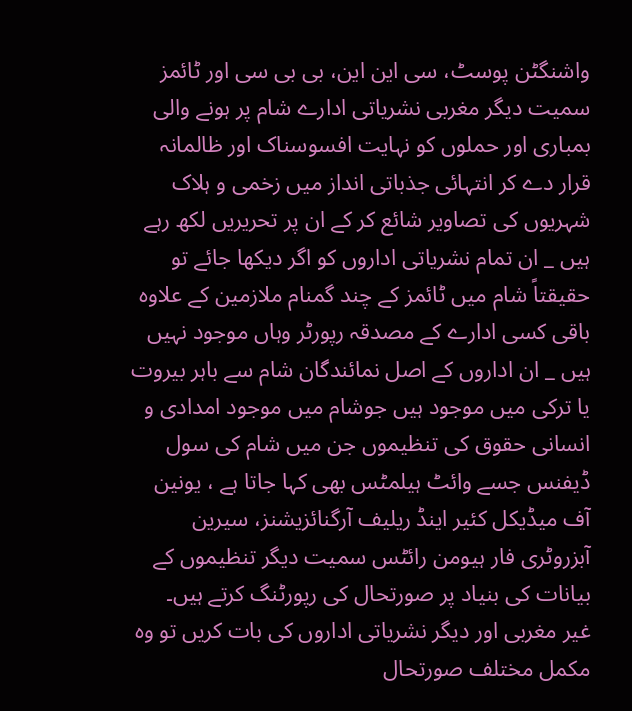واشنگٹن پوسٹ، سی این این، بی بی سی اور ٹائمز سمیت دیگر مغربی نشریاتی ادارے شام پر ہونے والی بمباری اور حملوں کو نہایت افسوسناک اور ظالمانہ قرار دے کر انتہائی جذباتی انداز میں زخمی و ہلاک شہریوں کی تصاویر شائع کر کے ان پر تحریریں لکھ رہے ہیں _ ان تمام نشریاتی اداروں کو اگر دیکھا جائے تو حقیقتاً شام میں ٹائمز کے چند گمنام ملازمین کے علاوہ باقی کسی ادارے کے مصدقہ رپورٹر وہاں موجود نہیں ہیں _ ان اداروں کے اصل نمائندگان شام سے باہر بیروت یا ترکی میں موجود ہیں جوشام میں موجود امدادی و انسانی حقوق کی تنظیموں جن میں شام کی سول ڈیفنس جسے وائٹ ہیلمٹس بھی کہا جاتا ہے ، یونین آف میڈیکل کئیر اینڈ ریلیف آرگنائزیشنز، سیرین آبزروٹری فار ہیومن رائٹس سمیت دیگر تنظیموں کے بیانات کی بنیاد پر صورتحال کی رپورٹنگ کرتے ہیں۔
غیر مغربی اور دیگر نشریاتی اداروں کی بات کریں تو وہ مکمل مختلف صورتحال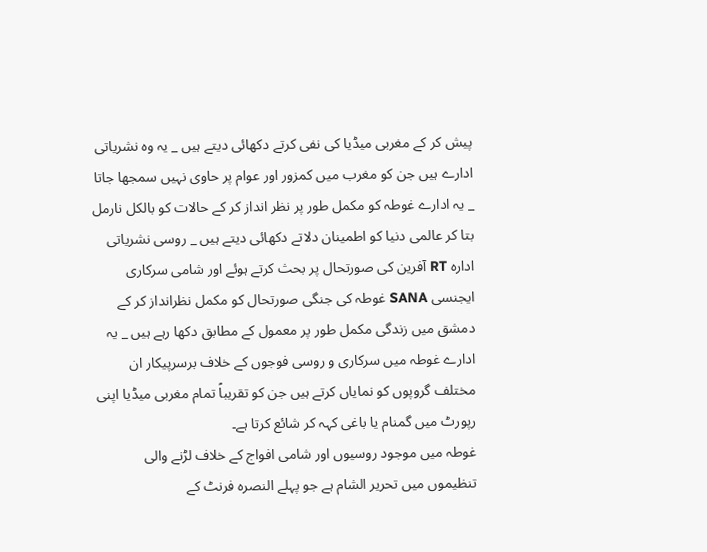پیش کر کے مغربی میڈیا کی نفی کرتے دکھائی دیتے ہیں _ یہ وہ نشریاتی ادارے ہیں جن کو مغرب میں کمزور اور عوام پر حاوی نہیں سمجھا جاتا _ یہ ادارے غوطہ کو مکمل طور پر نظر انداز کر کے حالات کو بالکل نارمل بتا کر عالمی دنیا کو اطمینان دلاتے دکھائی دیتے ہیں _ روسی نشریاتی ادارہ RT آفرین کی صورتحال پر بحث کرتے ہوئے اور شامی سرکاری ایجنسی SANA غوطہ کی جنگی صورتحال کو مکمل نظرانداز کر کے دمشق میں زندگی مکمل طور پر معمول کے مطابق دکھا رہے ہیں _ یہ ادارے غوطہ میں سرکاری و روسی فوجوں کے خلاف برسرپیکار ان مختلف گروپوں کو نمایاں کرتے ہیں جن کو تقریباً تمام مغربی میڈیا اپنی رپورٹ میں گمنام یا باغی کہہ کر شائع کرتا ہے۔
غوطہ میں موجود روسیوں اور شامی افواج کے خلاف لڑنے والی تنظیموں میں تحریر الشام ہے جو پہلے النصرہ فرنٹ کے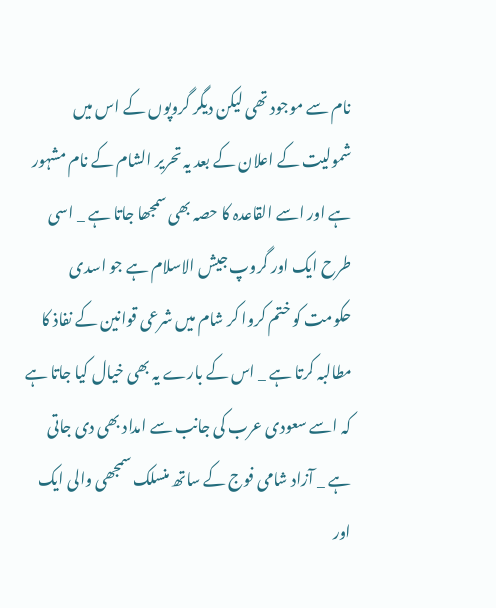نام سے موجود تھی لیکن دیگر گروپوں کے اس میں شمولیت کے اعلان کے بعد یہ تحریر الشام کے نام مشہور ہے اور اسے القاعدہ کا حصہ بھی سمجھا جاتا ہے _ اسی طرح ایک اور گروپ جیش الاسلام ہے جو اسدی حکومت کو ختم کروا کر شام میں شرعی قوانین کے نفاذ کا مطالبہ کرتا ہے _ اس کے بارے یہ بھی خیال کیا جاتا ہے کہ اسے سعودی عرب کی جانب سے امداد بھی دی جاتی ہے _ آزاد شامی فوج کے ساتھ منسلک سمجھی والی ایک اور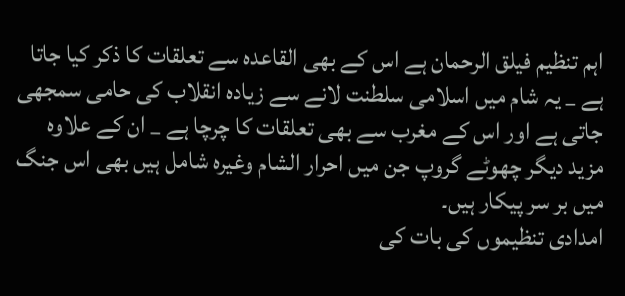اہم تنظیم فیلق الرحمان ہے اس کے بھی القاعدہ سے تعلقات کا ذکر کیا جاتا ہے _ یہ شام میں اسلامی سلطنت لانے سے زیادہ انقلاب کی حامی سمجھی جاتی ہے اور اس کے مغرب سے بھی تعلقات کا چرچا ہے _ ان کے علاوہ مزید دیگر چھوٹے گروپ جن میں احرار الشام وغیرہ شامل ہیں بھی اس جنگ میں بر سر پیکار ہیں۔
امدادی تنظیموں کی بات کی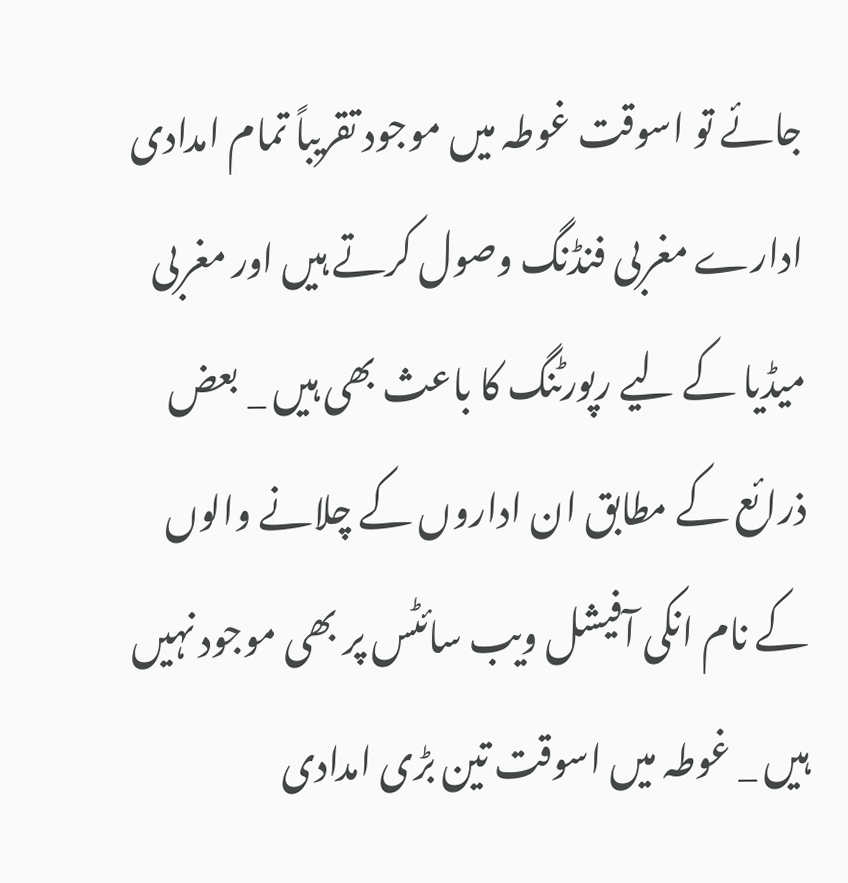جائے تو اسوقت غوطہ میں موجود تقریباً تمام امدادی ادارے مغربی فنڈنگ وصول کرتے ہیں اور مغربی میڈیا کے لیے رپورٹنگ کا باعث بھی ہیں _ بعض ذرائع کے مطابق ان اداروں کے چلانے والوں کے نام انکی آفیشل ویب سائٹس پر بھی موجود نہیں ہیں _ غوطہ میں اسوقت تین بڑی امدادی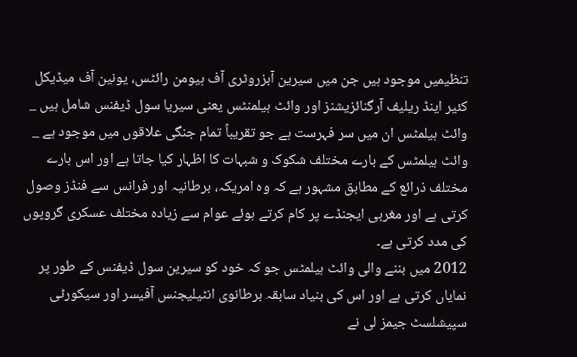تنظیمیں موجود ہیں جن میں سیرین آبزروٹری آف ہیومن رائٹس، یونین آف میڈیکل کئیر اینڈ ریلیف آرگنائزیشنز اور وائٹ ہیلمنٹس یعنی سیریا سول ڈیفنس شامل ہیں _ وائٹ ہیلمٹس ان میں سر فہرست ہے جو تقریباً تمام جنگی علاقوں میں موجود ہے _ وائٹ ہیلمٹس کے بارے مختلف شکوک و شبہات کا اظہار کیا جاتا ہے اور اس بارے مختلف ذرائع کے مطابق مشہور ہے کہ وہ امریکہ، برطانیہ اور فرانس سے فنڈز وصول کرتی ہے اور مغربی ایجنڈے پر کام کرتے ہوئے عوام سے زیادہ مختلف عسکری گروپوں کی مدد کرتی ہے۔
2012 میں بننے والی وائٹ ہیلمٹس جو کہ خود کو سیرین سول ڈیفنس کے طور پر نمایاں کرتی ہے اور اس کی بنیاد سابقہ برطانوی انٹیلیجنس آفیسر اور سیکورٹی سپیشلسٹ جیمز لی نے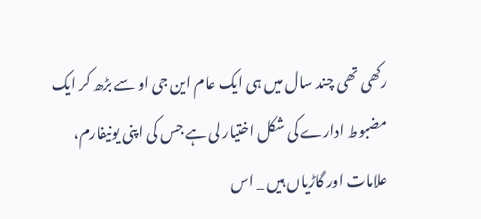رکھی تھی چند سال میں ہی ایک عام این جی او سے بڑھ کر ایک مضبوط ادارے کی شکل اختیار لی ہے جس کی اپنی یونیفارم، علامات اور گاڑیاں ہیں _ اس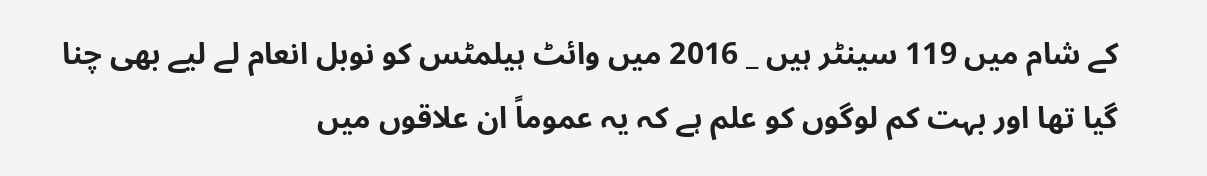کے شام میں 119 سینٹر ہیں _ 2016 میں وائٹ ہیلمٹس کو نوبل انعام لے لیے بھی چنا گیا تھا اور بہت کم لوگوں کو علم ہے کہ یہ عموماً ان علاقوں میں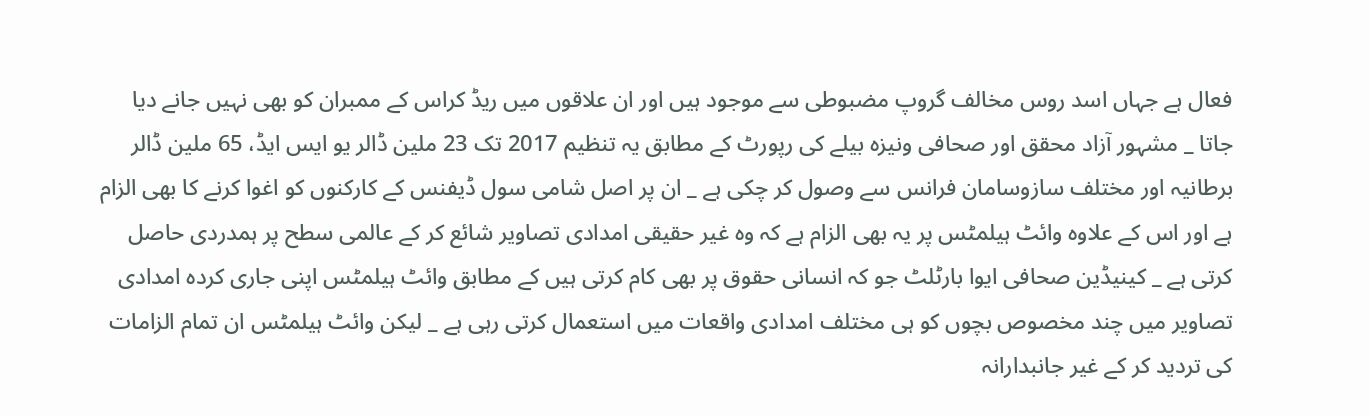فعال ہے جہاں اسد روس مخالف گروپ مضبوطی سے موجود ہیں اور ان علاقوں میں ریڈ کراس کے ممبران کو بھی نہیں جانے دیا جاتا _ مشہور آزاد محقق اور صحافی ونیزہ بیلے کی رپورٹ کے مطابق یہ تنظیم 2017 تک 23 ملین ڈالر یو ایس ایڈ، 65 ملین ڈالر برطانیہ اور مختلف سازوسامان فرانس سے وصول کر چکی ہے _ ان پر اصل شامی سول ڈیفنس کے کارکنوں کو اغوا کرنے کا بھی الزام ہے اور اس کے علاوہ وائٹ ہیلمٹس پر یہ بھی الزام ہے کہ وہ غیر حقیقی امدادی تصاویر شائع کر کے عالمی سطح پر ہمدردی حاصل کرتی ہے _ کینیڈین صحافی ایوا بارٹلٹ جو کہ انسانی حقوق پر بھی کام کرتی ہیں کے مطابق وائٹ ہیلمٹس اپنی جاری کردہ امدادی تصاویر میں چند مخصوص بچوں کو ہی مختلف امدادی واقعات میں استعمال کرتی رہی ہے _ لیکن وائٹ ہیلمٹس ان تمام الزامات کی تردید کر کے غیر جانبدارانہ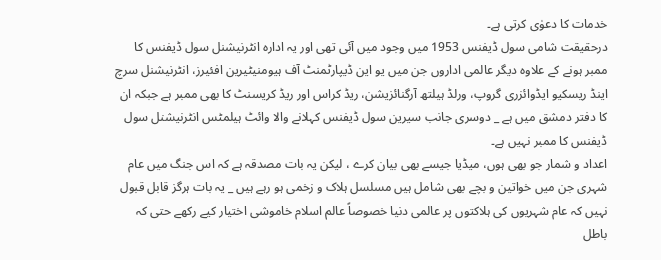خدمات کا دعوٰی کرتی ہے۔
درحقیقت شامی سول ڈیفنس 1953 میں وجود میں آئی تھی اور یہ ادارہ انٹرنیشنل سول ڈیفنس کا ممبر ہونے کے علاوہ دیگر عالمی اداروں جن میں یو این ڈیپارٹمنٹ آف ہیومنیٹیرین افئیرز، انٹرنیشنل سرچ اینڈ ریسکیو ایڈوائزری گروپ، ورلڈ ہیلتھ آرگنائزیشن، ریڈ کراس اور ریڈ کریسنٹ کا بھی ممبر ہے جبکہ ان کا دفتر دمشق میں ہے _ دوسری جانب سیرین سول ڈیفنس کہلانے والا وائٹ ہیلمٹس انٹرنیشنل سول ڈیفنس کا ممبر نہیں ہے۔
اعداد و شمار جو بھی ہوں، میڈیا جیسے بھی بیان کرے ، لیکن یہ بات مصدقہ ہے کہ اس جنگ میں عام شہری جن میں خواتین و بچے بھی شامل ہیں مسلسل ہلاک و زخمی ہو رہے ہیں _ یہ بات ہرگز قابل قبول نہیں کہ عام شہریوں کی ہلاکتوں پر عالمی دنیا خصوصاً عالم اسلام خاموشی اختیار کیے رکھے حتی کہ باطل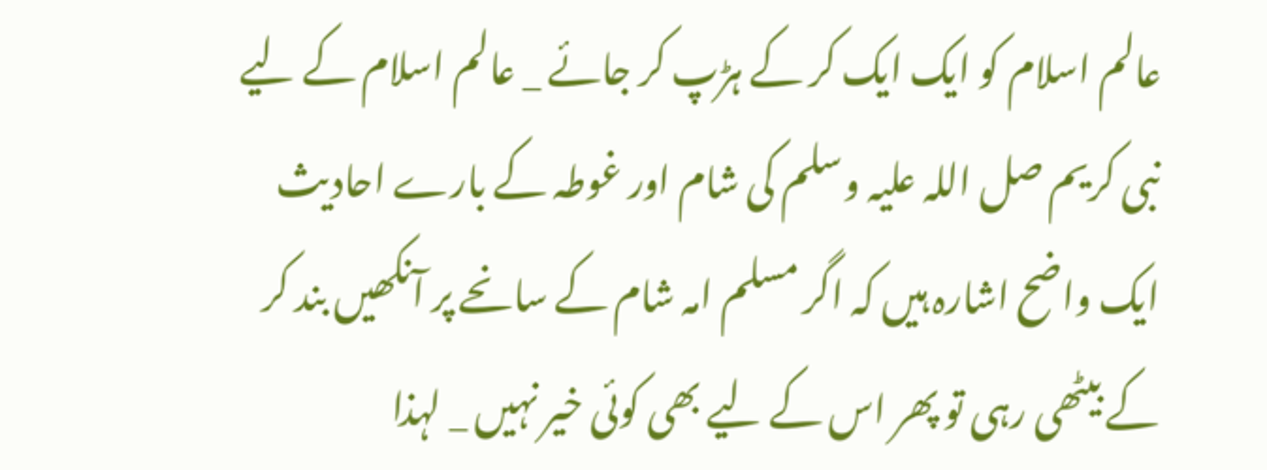عالم اسلام کو ایک ایک کر کے ہڑپ کر جائے _ عالم اسلام کے لیے نبی کریم صل اللہ علیہ وسلم کی شام اور غوطہ کے بارے احادیث ایک واضح اشارہ ہیں کہ اگر مسلم امہ شام کے سانحے پر آنکھیں بند کر کے بیٹھی رہی تو پھر اس کے لیے بھی کوئی خیر نہیں _ لہذا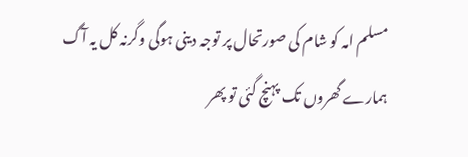مسلم امہ کو شام کی صورتحال پر توجہ دینی ہوگی وگرنہ کل یہ آگ ہمارے گھروں تک پہنچ گئی تو پھر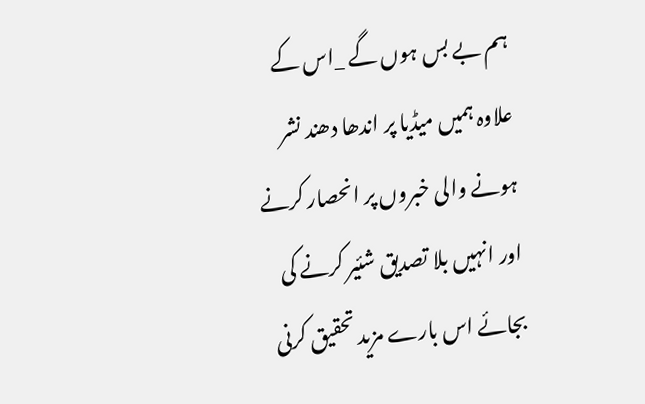ہم بے بس ہوں گے _اس کے علاوہ ہمیں میڈیا پر اندھا دھند نشر ہونے والی خبروں پر انحصار کرنے اور انہیں بلا تصدیق شئیر کرنے کی بجائے اس بارے مزید تحقیق کرنی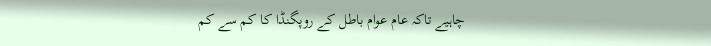چاہیے تاکہ عام عوام باطل کے روپگنڈا کا کم سے کم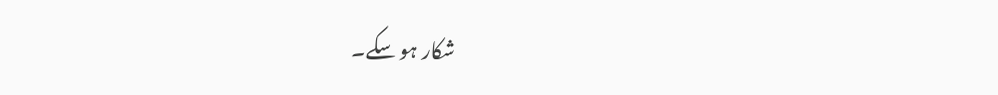شکار ہو سکے۔